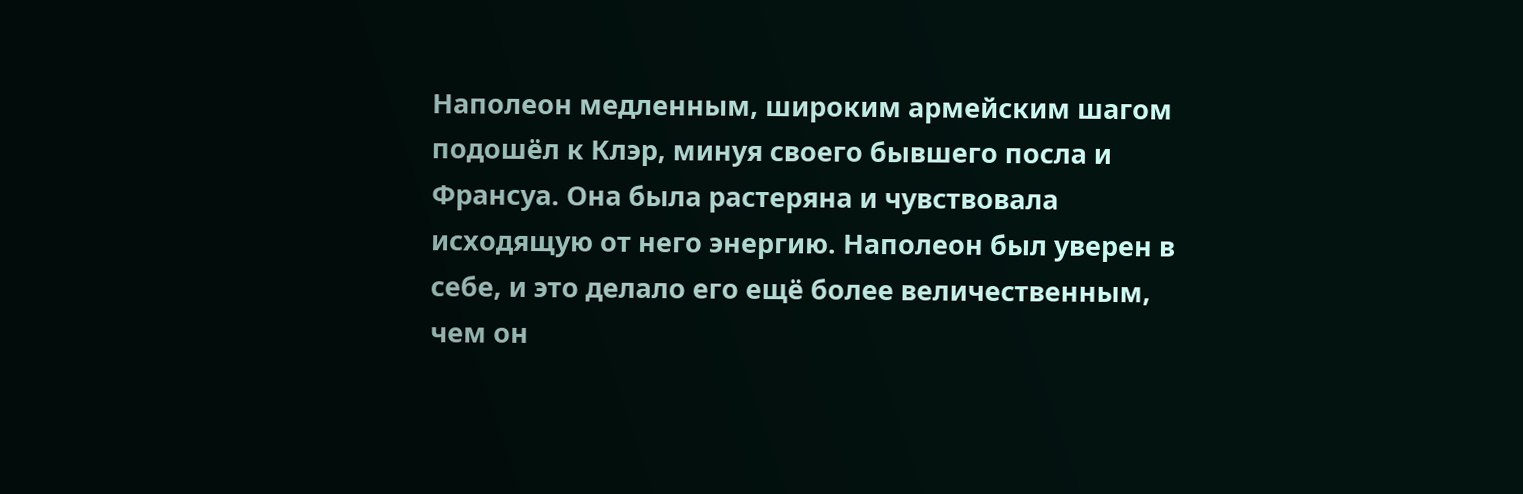Наполеон медленным, широким армейским шагом подошёл к Клэр, минуя своего бывшего посла и Франсуа. Она была растеряна и чувствовала исходящую от него энергию. Наполеон был уверен в себе, и это делало его ещё более величественным, чем он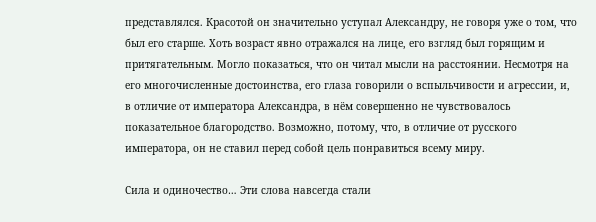представлялся. Красотой он значительно уступал Александру, не говоря уже о том, что был его старше. Хоть возраст явно отражался на лице, его взгляд был горящим и притягательным. Могло показаться, что он читал мысли на расстоянии. Несмотря на его многочисленные достоинства, его глаза говорили о вспыльчивости и агрессии, и, в отличие от императора Александра, в нём совершенно не чувствовалось показательное благородство. Возможно, потому, что, в отличие от русского императора, он не ставил перед собой цель понравиться всему миру.

Сила и одиночество… Эти слова навсегда стали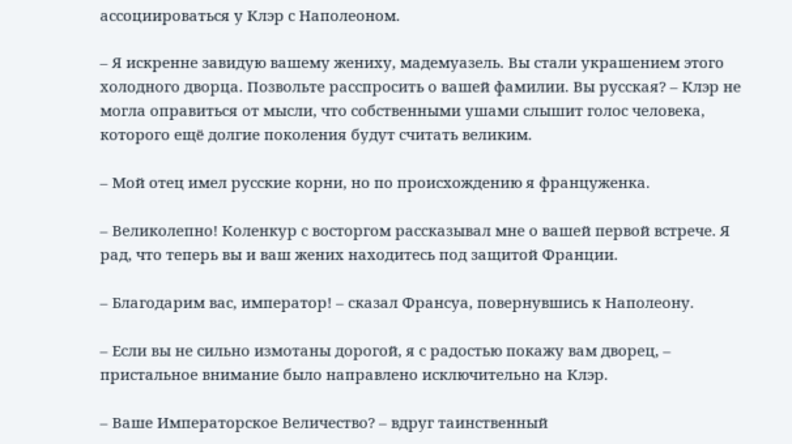ассоциироваться у Клэр с Наполеоном.

– Я искренне завидую вашему жениху, мадемуазель. Вы стали украшением этого холодного дворца. Позвольте расспросить о вашей фамилии. Вы русская? – Клэр не могла оправиться от мысли, что собственными ушами слышит голос человека, которого ещё долгие поколения будут считать великим.

– Мой отец имел русские корни, но по происхождению я француженка.

– Великолепно! Коленкур с восторгом рассказывал мне о вашей первой встрече. Я рад, что теперь вы и ваш жених находитесь под защитой Франции.

– Благодарим вас, император! – сказал Франсуа, повернувшись к Наполеону.

– Если вы не сильно измотаны дорогой, я с радостью покажу вам дворец, – пристальное внимание было направлено исключительно на Клэр.

– Ваше Императорское Величество? – вдруг таинственный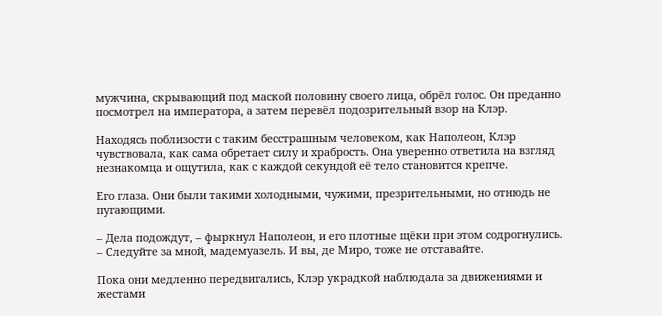мужчина, скрывающий под маской половину своего лица, обрёл голос. Он преданно посмотрел на императора, а затем перевёл подозрительный взор на Клэр.

Находясь поблизости с таким бесстрашным человеком, как Наполеон, Клэр чувствовала, как сама обретает силу и храбрость. Она уверенно ответила на взгляд незнакомца и ощутила, как с каждой секундой её тело становится крепче.

Его глаза. Они были такими холодными, чужими, презрительными, но отнюдь не пугающими.

– Дела подождут, – фыркнул Наполеон, и его плотные щёки при этом содрогнулись. – Следуйте за мной, мадемуазель. И вы, де Миро, тоже не отставайте.

Пока они медленно передвигались, Клэр украдкой наблюдала за движениями и жестами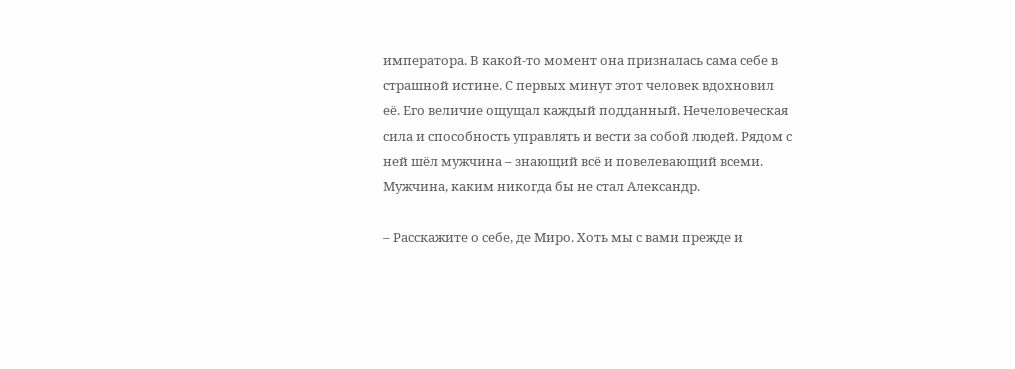императора. В какой-то момент она призналась сама себе в страшной истине. С первых минут этот человек вдохновил её. Его величие ощущал каждый подданный. Нечеловеческая сила и способность управлять и вести за собой людей. Рядом с ней шёл мужчина – знающий всё и повелевающий всеми. Мужчина, каким никогда бы не стал Александр.

– Расскажите о себе, де Миро. Хоть мы с вами прежде и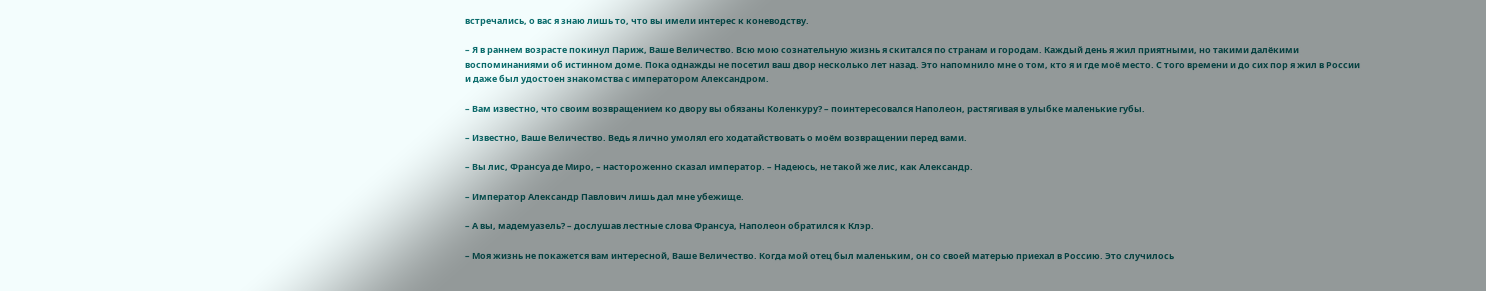встречались, о вас я знаю лишь то, что вы имели интерес к коневодству.

– Я в раннем возрасте покинул Париж, Ваше Величество. Всю мою сознательную жизнь я скитался по странам и городам. Каждый день я жил приятными, но такими далёкими воспоминаниями об истинном доме. Пока однажды не посетил ваш двор несколько лет назад. Это напомнило мне о том, кто я и где моё место. С того времени и до сих пор я жил в России и даже был удостоен знакомства с императором Александром.

– Вам известно, что своим возвращением ко двору вы обязаны Коленкуру? – поинтересовался Наполеон, растягивая в улыбке маленькие губы.

– Известно, Ваше Величество. Ведь я лично умолял его ходатайствовать о моём возвращении перед вами.

– Вы лис, Франсуа де Миро, – настороженно сказал император. – Надеюсь, не такой же лис, как Александр.

– Император Александр Павлович лишь дал мне убежище.

– А вы, мадемуазель? – дослушав лестные слова Франсуа, Наполеон обратился к Клэр.

– Моя жизнь не покажется вам интересной, Ваше Величество. Когда мой отец был маленьким, он со своей матерью приехал в Россию. Это случилось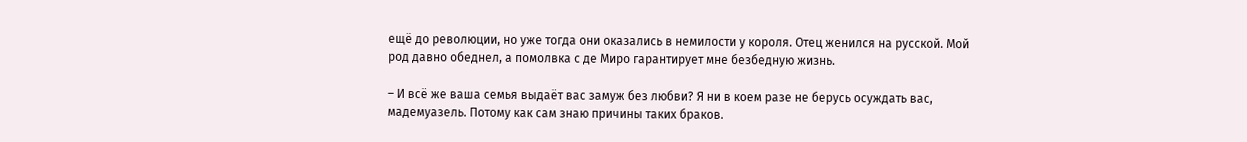ещё до революции, но уже тогда они оказались в немилости у короля. Отец женился на русской. Мой род давно обеднел, а помолвка с де Миро гарантирует мне безбедную жизнь.

– И всё же ваша семья выдаёт вас замуж без любви? Я ни в коем разе не берусь осуждать вас, мадемуазель. Потому как сам знаю причины таких браков.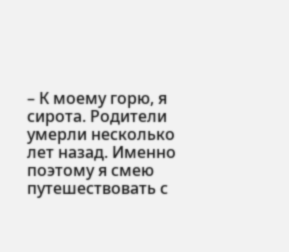– К моему горю, я сирота. Родители умерли несколько лет назад. Именно поэтому я смею путешествовать с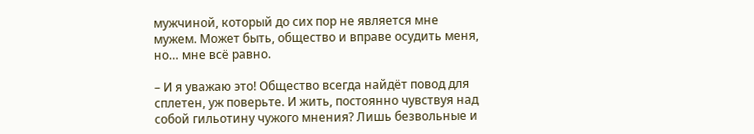мужчиной, который до сих пор не является мне мужем. Может быть, общество и вправе осудить меня, но… мне всё равно.

– И я уважаю это! Общество всегда найдёт повод для сплетен, уж поверьте. И жить, постоянно чувствуя над собой гильотину чужого мнения? Лишь безвольные и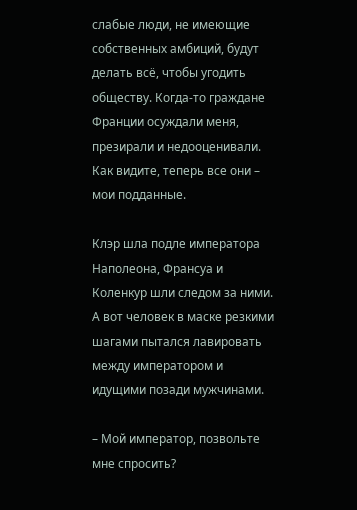слабые люди, не имеющие собственных амбиций, будут делать всё, чтобы угодить обществу. Когда-то граждане Франции осуждали меня, презирали и недооценивали. Как видите, теперь все они – мои подданные.

Клэр шла подле императора Наполеона, Франсуа и Коленкур шли следом за ними. А вот человек в маске резкими шагами пытался лавировать между императором и идущими позади мужчинами.

– Мой император, позвольте мне спросить?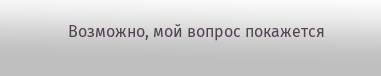Возможно, мой вопрос покажется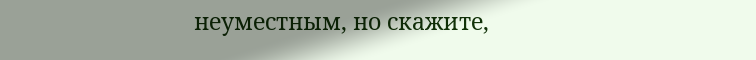неуместным, но скажите,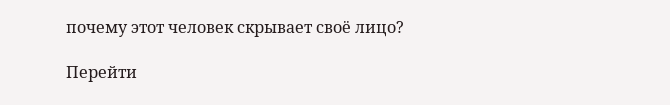почему этот человек скрывает своё лицо?

Перейти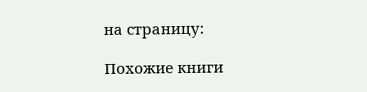на страницу:

Похожие книги